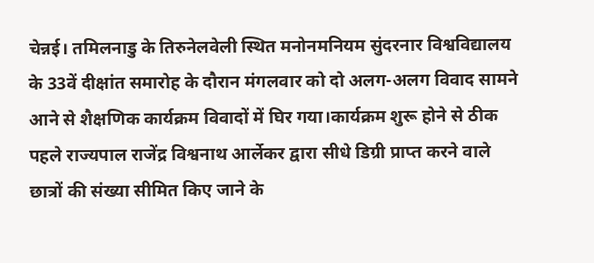चेन्नई। तमिलनाडु के तिरुनेलवेली स्थित मनोनमनियम सुंदरनार विश्वविद्यालय के 33वें दीक्षांत समारोह के दौरान मंगलवार को दो अलग-अलग विवाद सामने आने से शैक्षणिक कार्यक्रम विवादों में घिर गया।कार्यक्रम शुरू होने से ठीक पहले राज्यपाल राजेंद्र विश्वनाथ आर्लेकर द्वारा सीधे डिग्री प्राप्त करने वाले छात्रों की संख्या सीमित किए जाने के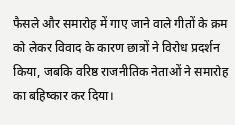फैसले और समारोह में गाए जाने वाले गीतों के क्रम को लेकर विवाद के कारण छात्रों ने विरोध प्रदर्शन किया, जबकि वरिष्ठ राजनीतिक नेताओं ने समारोह का बहिष्कार कर दिया।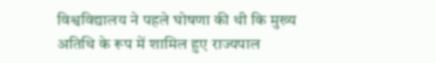विश्वविद्यालय ने पहले घोषणा की थी कि मुख्य अतिथि के रूप में शामिल हुए राज्यपाल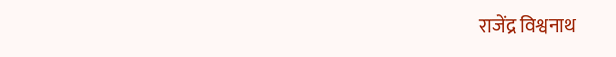राजेंद्र विश्वनाथ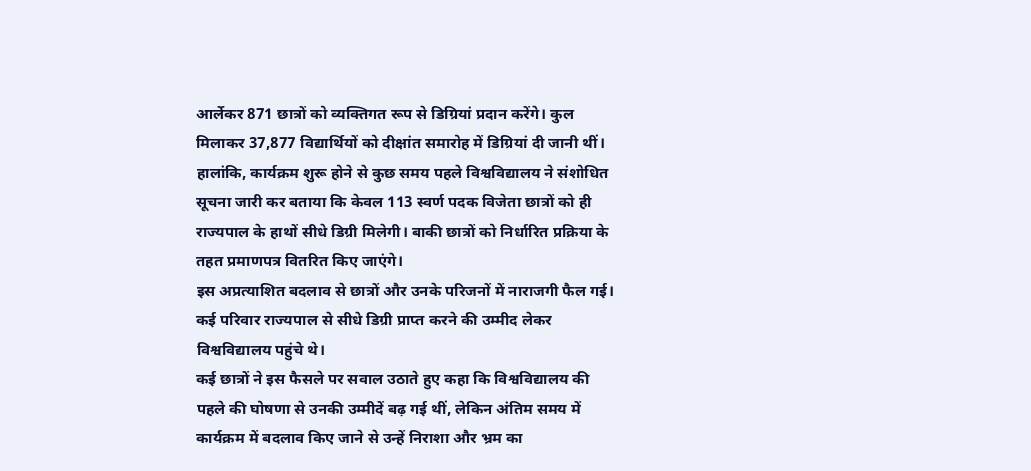आर्लेकर 871 छात्रों को व्यक्तिगत रूप से डिग्रियां प्रदान करेंगे। कुल मिलाकर 37,877 विद्यार्थियों को दीक्षांत समारोह में डिग्रियां दी जानी थीं। हालांकि, कार्यक्रम शुरू होने से कुछ समय पहले विश्वविद्यालय ने संशोधित सूचना जारी कर बताया कि केवल 113 स्वर्ण पदक विजेता छात्रों को ही राज्यपाल के हाथों सीधे डिग्री मिलेगी। बाकी छात्रों को निर्धारित प्रक्रिया के तहत प्रमाणपत्र वितरित किए जाएंगे।
इस अप्रत्याशित बदलाव से छात्रों और उनके परिजनों में नाराजगी फैल गई। कई परिवार राज्यपाल से सीधे डिग्री प्राप्त करने की उम्मीद लेकर विश्वविद्यालय पहुंचे थे।
कई छात्रों ने इस फैसले पर सवाल उठाते हुए कहा कि विश्वविद्यालय की पहले की घोषणा से उनकी उम्मीदें बढ़ गई थीं, लेकिन अंतिम समय में कार्यक्रम में बदलाव किए जाने से उन्हें निराशा और भ्रम का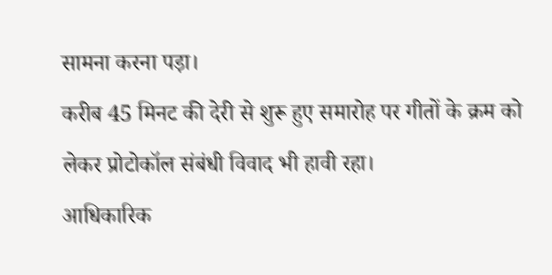सामना करना पड़ा।
करीब 45 मिनट की देरी से शुरू हुए समारोह पर गीतों के क्रम को लेकर प्रोटोकॉल संबंधी विवाद भी हावी रहा।
आधिकारिक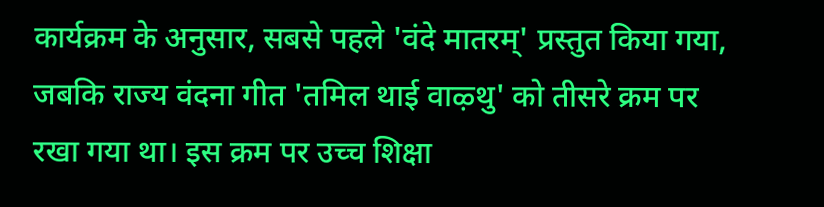कार्यक्रम के अनुसार, सबसे पहले 'वंदे मातरम्' प्रस्तुत किया गया, जबकि राज्य वंदना गीत 'तमिल थाई वाऴ्थु' को तीसरे क्रम पर रखा गया था। इस क्रम पर उच्च शिक्षा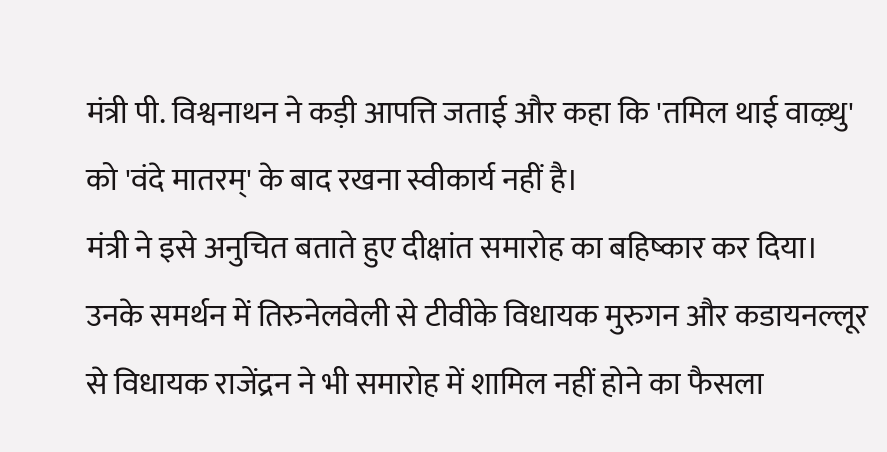मंत्री पी. विश्वनाथन ने कड़ी आपत्ति जताई और कहा कि 'तमिल थाई वाऴ्थु' को 'वंदे मातरम्' के बाद रखना स्वीकार्य नहीं है।
मंत्री ने इसे अनुचित बताते हुए दीक्षांत समारोह का बहिष्कार कर दिया।
उनके समर्थन में तिरुनेलवेली से टीवीके विधायक मुरुगन और कडायनल्लूर से विधायक राजेंद्रन ने भी समारोह में शामिल नहीं होने का फैसला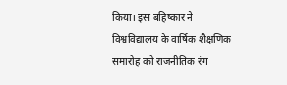किया। इस बहिष्कार ने विश्वविद्यालय के वार्षिक शैक्षणिक समारोह को राजनीतिक रंग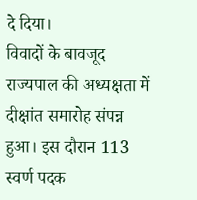दे दिया।
विवादों के बावजूद राज्यपाल की अध्यक्षता में दीक्षांत समारोह संपन्न हुआ। इस दौरान 113 स्वर्ण पदक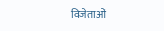विजेताओं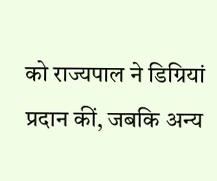को राज्यपाल ने डिग्रियां प्रदान कीं, जबकि अन्य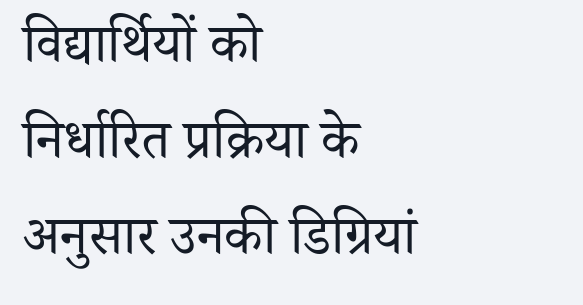विद्यार्थियों को निर्धारित प्रक्रिया के अनुसार उनकी डिग्रियां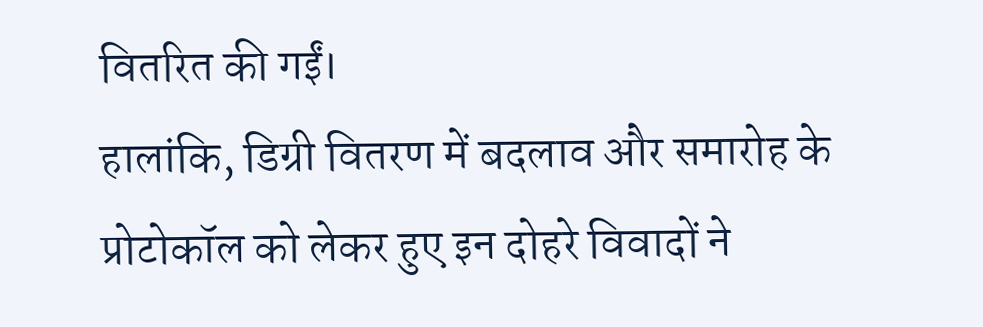वितरित की गईं।
हालांकि, डिग्री वितरण में बदलाव और समारोह के प्रोटोकॉल को लेकर हुए इन दोहरे विवादों ने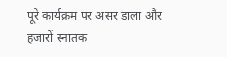पूरे कार्यक्रम पर असर डाला और हजारों स्नातक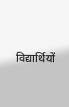विद्यार्थियों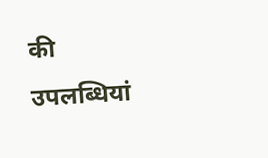की उपलब्धियां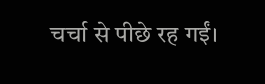चर्चा से पीछे रह गईं।